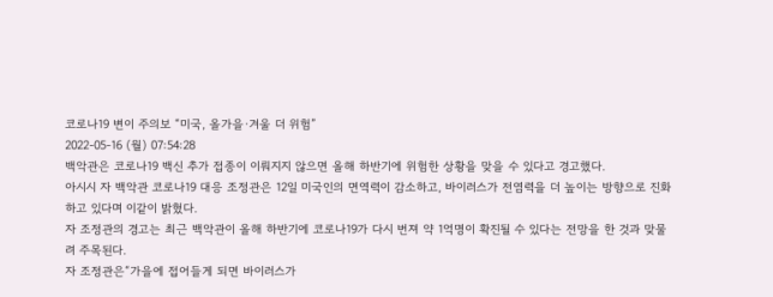코로나19 변이 주의보 “미국, 올가을·겨울 더 위험”
2022-05-16 (월) 07:54:28
백악관은 코로나19 백신 추가 접종이 이뤄지지 않으면 올해 하반기에 위험한 상황을 맞을 수 있다고 경고했다.
아시시 자 백악관 코로나19 대응 조정관은 12일 미국인의 면역력이 감소하고, 바이러스가 전염력을 더 높이는 방향으로 진화하고 있다며 이같이 밝혔다.
자 조정관의 경고는 최근 백악관이 올해 하반기에 코로나19가 다시 번져 약 1억명이 확진될 수 있다는 전망을 한 것과 맞물려 주목된다.
자 조정관은“가을에 접어들게 되면 바이러스가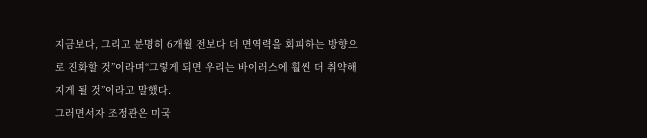지금보다, 그리고 분명히 6개월 전보다 더 면역력을 회피하는 방향으로 진화할 것”이라며“그렇게 되면 우리는 바이러스에 훨씬 더 취약해지게 될 것”이라고 말했다.
그러면서자 조정관은 미국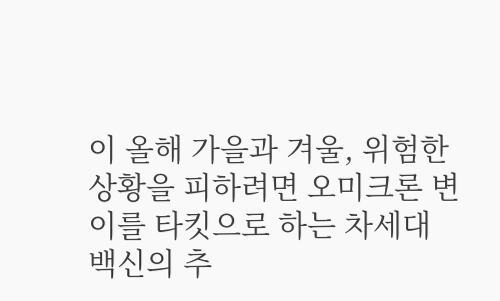이 올해 가을과 겨울, 위험한 상황을 피하려면 오미크론 변이를 타킷으로 하는 차세대 백신의 추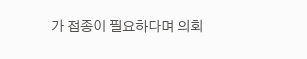가 접종이 필요하다며 의회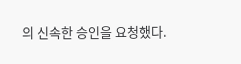의 신속한 승인을 요청했다.